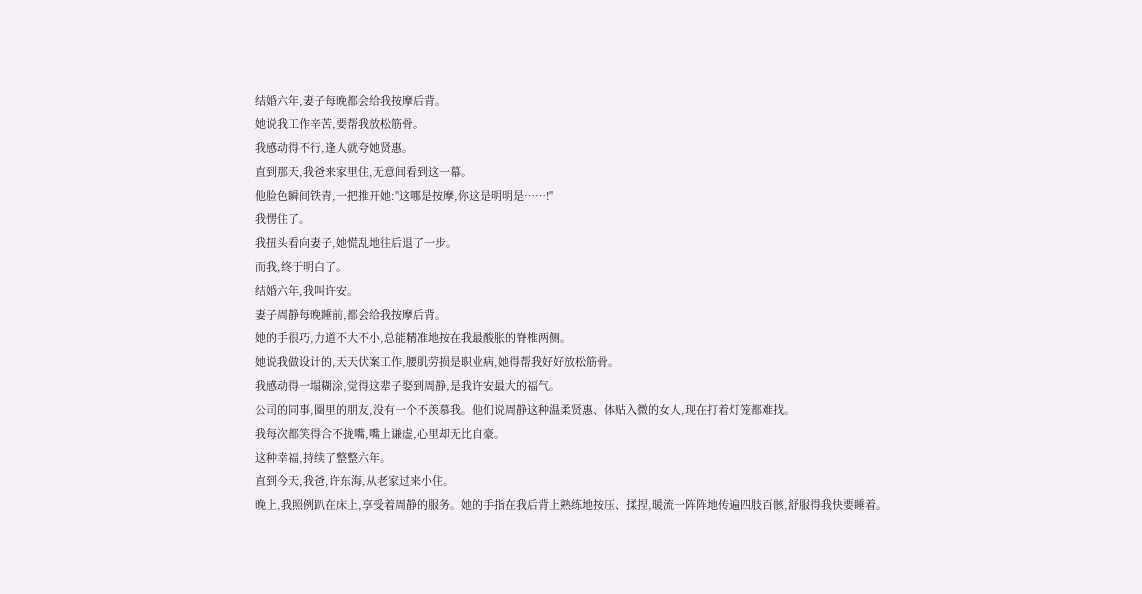结婚六年,妻子每晚都会给我按摩后背。
她说我工作辛苦,要帮我放松筋骨。
我感动得不行,逢人就夸她贤惠。
直到那天,我爸来家里住,无意间看到这一幕。
他脸色瞬间铁青,一把推开她:"这哪是按摩,你这是明明是……!"
我愣住了。
我扭头看向妻子,她慌乱地往后退了一步。
而我,终于明白了。
结婚六年,我叫许安。
妻子周静每晚睡前,都会给我按摩后背。
她的手很巧,力道不大不小,总能精准地按在我最酸胀的脊椎两侧。
她说我做设计的,天天伏案工作,腰肌劳损是职业病,她得帮我好好放松筋骨。
我感动得一塌糊涂,觉得这辈子娶到周静,是我许安最大的福气。
公司的同事,圈里的朋友,没有一个不羡慕我。他们说周静这种温柔贤惠、体贴入微的女人,现在打着灯笼都难找。
我每次都笑得合不拢嘴,嘴上谦虚,心里却无比自豪。
这种幸福,持续了整整六年。
直到今天,我爸,许东海,从老家过来小住。
晚上,我照例趴在床上,享受着周静的服务。她的手指在我后背上熟练地按压、揉捏,暖流一阵阵地传遍四肢百骸,舒服得我快要睡着。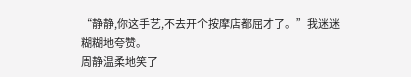“静静,你这手艺,不去开个按摩店都屈才了。”我迷迷糊糊地夸赞。
周静温柔地笑了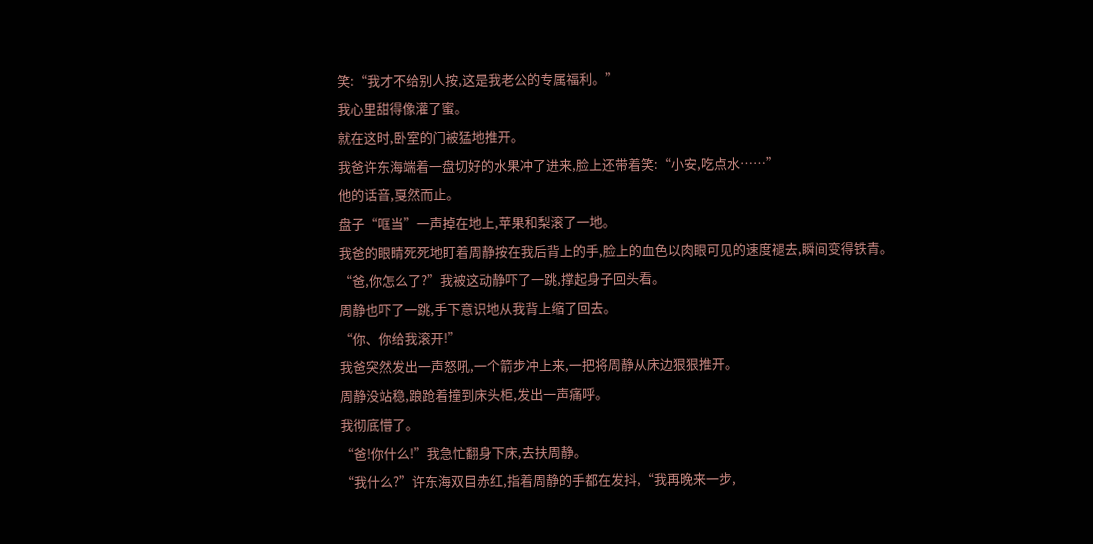笑:“我才不给别人按,这是我老公的专属福利。”
我心里甜得像灌了蜜。
就在这时,卧室的门被猛地推开。
我爸许东海端着一盘切好的水果冲了进来,脸上还带着笑:“小安,吃点水……”
他的话音,戛然而止。
盘子“哐当”一声掉在地上,苹果和梨滚了一地。
我爸的眼睛死死地盯着周静按在我后背上的手,脸上的血色以肉眼可见的速度褪去,瞬间变得铁青。
“爸,你怎么了?”我被这动静吓了一跳,撑起身子回头看。
周静也吓了一跳,手下意识地从我背上缩了回去。
“你、你给我滚开!”
我爸突然发出一声怒吼,一个箭步冲上来,一把将周静从床边狠狠推开。
周静没站稳,踉跄着撞到床头柜,发出一声痛呼。
我彻底懵了。
“爸!你什么!”我急忙翻身下床,去扶周静。
“我什么?”许东海双目赤红,指着周静的手都在发抖,“我再晚来一步,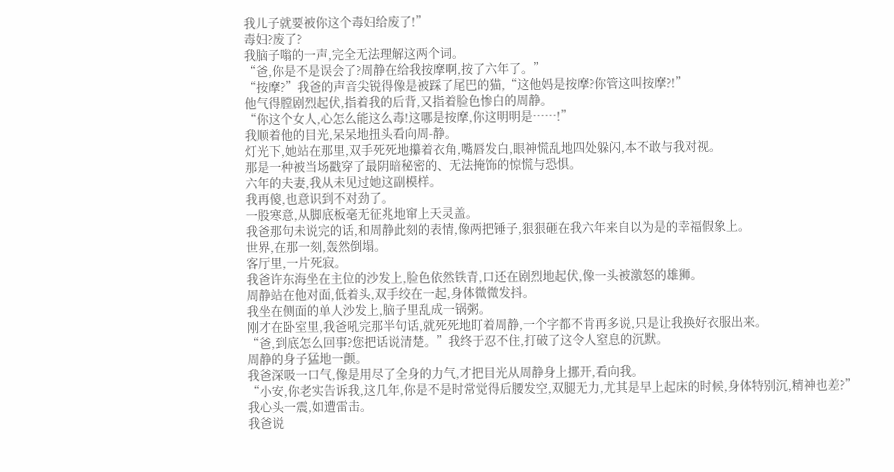我儿子就要被你这个毒妇给废了!”
毒妇?废了?
我脑子嗡的一声,完全无法理解这两个词。
“爸,你是不是误会了?周静在给我按摩啊,按了六年了。”
“按摩?”我爸的声音尖锐得像是被踩了尾巴的猫,“这他妈是按摩?你管这叫按摩?!”
他气得膛剧烈起伏,指着我的后背,又指着脸色惨白的周静。
“你这个女人,心怎么能这么毒!这哪是按摩,你这明明是……!”
我顺着他的目光,呆呆地扭头看向周-静。
灯光下,她站在那里,双手死死地攥着衣角,嘴唇发白,眼神慌乱地四处躲闪,本不敢与我对视。
那是一种被当场戳穿了最阴暗秘密的、无法掩饰的惊慌与恐惧。
六年的夫妻,我从未见过她这副模样。
我再傻,也意识到不对劲了。
一股寒意,从脚底板毫无征兆地窜上天灵盖。
我爸那句未说完的话,和周静此刻的表情,像两把锤子,狠狠砸在我六年来自以为是的幸福假象上。
世界,在那一刻,轰然倒塌。
客厅里,一片死寂。
我爸许东海坐在主位的沙发上,脸色依然铁青,口还在剧烈地起伏,像一头被激怒的雄狮。
周静站在他对面,低着头,双手绞在一起,身体微微发抖。
我坐在侧面的单人沙发上,脑子里乱成一锅粥。
刚才在卧室里,我爸吼完那半句话,就死死地盯着周静,一个字都不肯再多说,只是让我换好衣服出来。
“爸,到底怎么回事?您把话说清楚。”我终于忍不住,打破了这令人窒息的沉默。
周静的身子猛地一颤。
我爸深吸一口气,像是用尽了全身的力气,才把目光从周静身上挪开,看向我。
“小安,你老实告诉我,这几年,你是不是时常觉得后腰发空,双腿无力,尤其是早上起床的时候,身体特别沉,精神也差?”
我心头一震,如遭雷击。
我爸说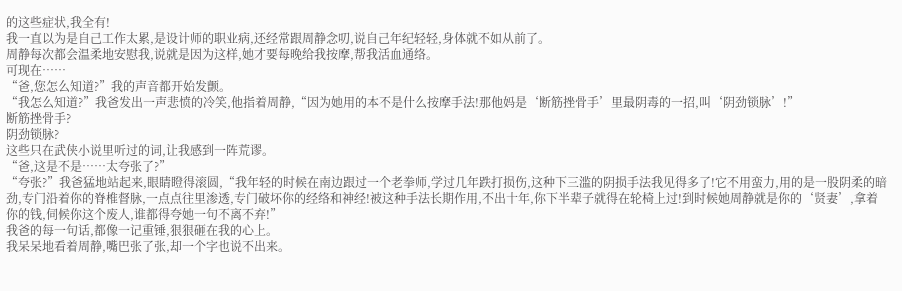的这些症状,我全有!
我一直以为是自己工作太累,是设计师的职业病,还经常跟周静念叨,说自己年纪轻轻,身体就不如从前了。
周静每次都会温柔地安慰我,说就是因为这样,她才要每晚给我按摩,帮我活血通络。
可现在……
“爸,您怎么知道?”我的声音都开始发颤。
“我怎么知道?”我爸发出一声悲愤的冷笑,他指着周静,“因为她用的本不是什么按摩手法!那他妈是‘断筋挫骨手’里最阴毒的一招,叫‘阴劲锁脉’!”
断筋挫骨手?
阴劲锁脉?
这些只在武侠小说里听过的词,让我感到一阵荒谬。
“爸,这是不是……太夸张了?”
“夸张?”我爸猛地站起来,眼睛瞪得滚圆,“我年轻的时候在南边跟过一个老拳师,学过几年跌打损伤,这种下三滥的阴损手法我见得多了!它不用蛮力,用的是一股阴柔的暗劲,专门沿着你的脊椎督脉,一点点往里渗透,专门破坏你的经络和神经!被这种手法长期作用,不出十年,你下半辈子就得在轮椅上过!到时候她周静就是你的‘贤妻’,拿着你的钱,伺候你这个废人,谁都得夸她一句不离不弃!”
我爸的每一句话,都像一记重锤,狠狠砸在我的心上。
我呆呆地看着周静,嘴巴张了张,却一个字也说不出来。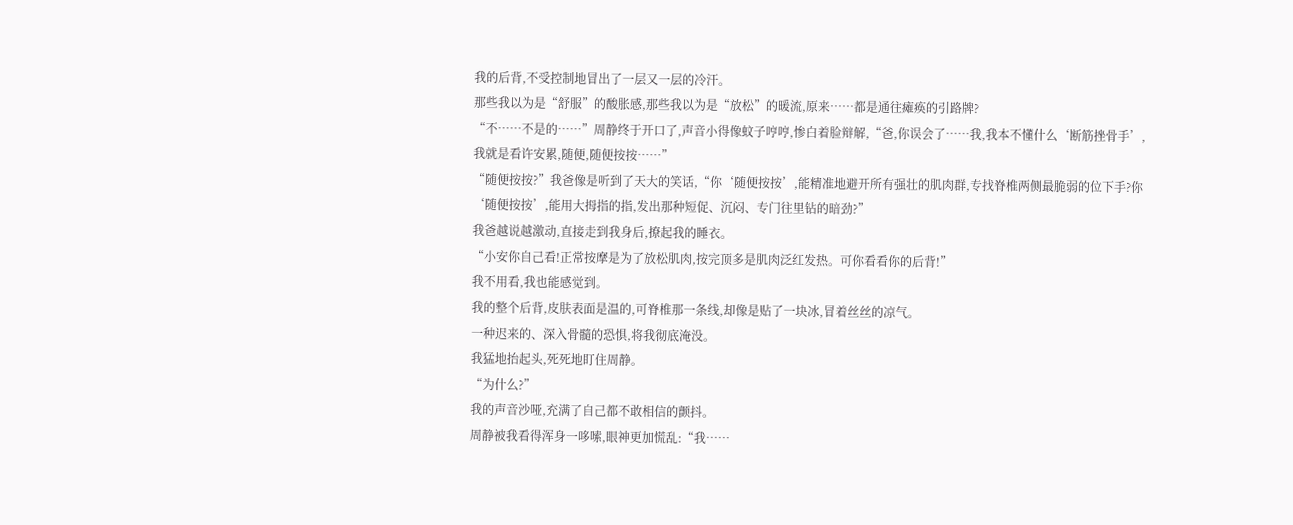我的后背,不受控制地冒出了一层又一层的冷汗。
那些我以为是“舒服”的酸胀感,那些我以为是“放松”的暖流,原来……都是通往瘫痪的引路牌?
“不……不是的……”周静终于开口了,声音小得像蚊子哼哼,惨白着脸辩解,“爸,你误会了……我,我本不懂什么‘断筋挫骨手’,我就是看许安累,随便,随便按按……”
“随便按按?”我爸像是听到了天大的笑话,“你‘随便按按’,能精准地避开所有强壮的肌肉群,专找脊椎两侧最脆弱的位下手?你‘随便按按’,能用大拇指的指,发出那种短促、沉闷、专门往里钻的暗劲?”
我爸越说越激动,直接走到我身后,撩起我的睡衣。
“小安你自己看!正常按摩是为了放松肌肉,按完顶多是肌肉泛红发热。可你看看你的后背!”
我不用看,我也能感觉到。
我的整个后背,皮肤表面是温的,可脊椎那一条线,却像是贴了一块冰,冒着丝丝的凉气。
一种迟来的、深入骨髓的恐惧,将我彻底淹没。
我猛地抬起头,死死地盯住周静。
“为什么?”
我的声音沙哑,充满了自己都不敢相信的颤抖。
周静被我看得浑身一哆嗦,眼神更加慌乱:“我……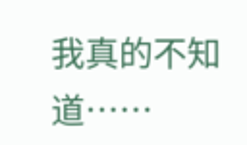我真的不知道……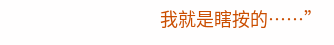我就是瞎按的……”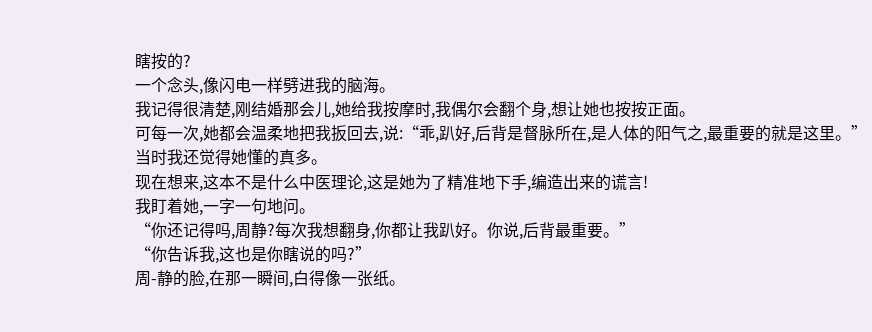瞎按的?
一个念头,像闪电一样劈进我的脑海。
我记得很清楚,刚结婚那会儿,她给我按摩时,我偶尔会翻个身,想让她也按按正面。
可每一次,她都会温柔地把我扳回去,说:“乖,趴好,后背是督脉所在,是人体的阳气之,最重要的就是这里。”
当时我还觉得她懂的真多。
现在想来,这本不是什么中医理论,这是她为了精准地下手,编造出来的谎言!
我盯着她,一字一句地问。
“你还记得吗,周静?每次我想翻身,你都让我趴好。你说,后背最重要。”
“你告诉我,这也是你瞎说的吗?”
周-静的脸,在那一瞬间,白得像一张纸。